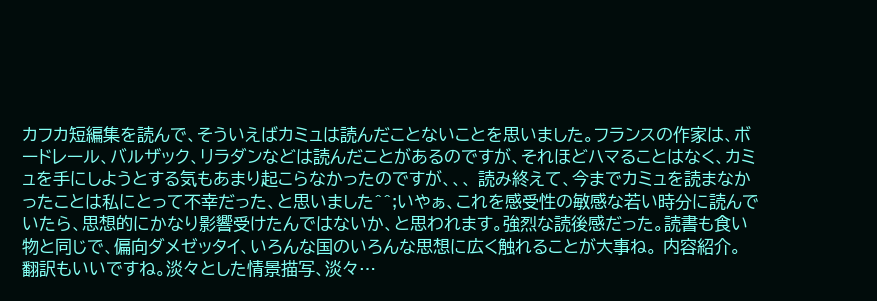カフカ短編集を読んで、そういえばカミュは読んだことないことを思いました。フランスの作家は、ボードレール、バルザック、リラダンなどは読んだことがあるのですが、それほどハマることはなく、カミュを手にしようとする気もあまり起こらなかったのですが、、、 読み終えて、今までカミュを読まなかったことは私にとって不幸だった、と思いました^^;いやぁ、これを感受性の敏感な若い時分に読んでいたら、思想的にかなり影響受けたんではないか、と思われます。強烈な読後感だった。読書も食い物と同じで、偏向ダメゼッタイ、いろんな国のいろんな思想に広く触れることが大事ね。 内容紹介。 翻訳もいいですね。淡々とした情景描写、淡々…